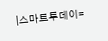|스마트투데이=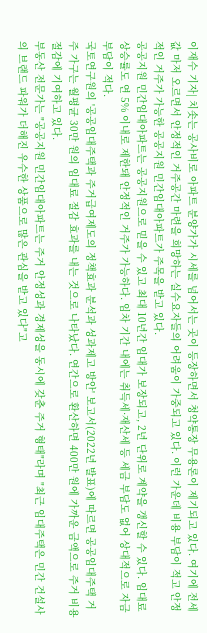이재수 기자| 치솟는 공사비로 아파트 분양가가 시세를 넘어서는 곳이 등장하면서 청약통장 무용론이 제기되고 있다. 여기에 전세값 마저 오르면서 안정적인 거주공간 마련을 희망하는 실수요자들의 어려움이 가중되고 있다. 이런 가운데 비용 부담이 적고 안정적인 거주가 가능한 공공지원 민간임대아파트가 주목을 받고 있다.
공공지원 민간임대아파트는 공공지원으로 믿을 수 있고 최대 10년간 임대가 보장되고, 2년 단위로 계약을 갱신할 수 있다. 임대료 상승률도 연 5% 이내로 제한돼 안정적인 거주가 가능하다. 임차 기간 내에는 취득세·재산세 등 세금 부담도 없어 상대적으로 자금 부담이 적다.
국토연구원의 '공공임대주택과 주거급여제도의 정책효과 분석과 성과제고 방안' 보고서(2022년 발표)에 따르면 공공임대주택 거주 가구는 월평균 30만 원의 임대료 절감 효과를 내는 것으로 나타났다. 연간으로 환산하면 400만 원에 가까운 금액으로 주거 비용 절감에 기여하고 있다.
부동산 전문가는 "공공지원 민간임대아파트는 주거 안정성과 경제성을 동시에 갖춘 주거 형태"라며 "최근 임대주택은 민간 건설사의 브랜드 파워가 더해진 우수한 상품으로 많은 관심을 받고 있다"고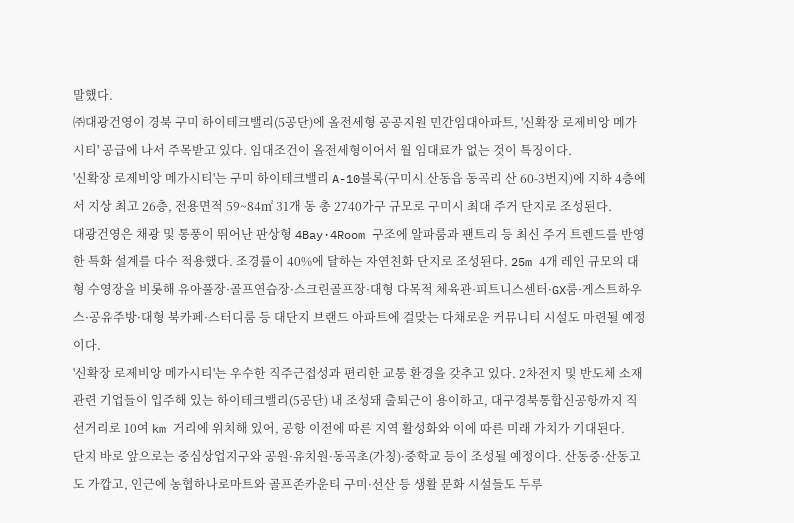말했다.
㈜대광건영이 경북 구미 하이테크밸리(5공단)에 올전세형 공공지원 민간임대아파트, '신확장 로제비앙 메가시티' 공급에 나서 주목받고 있다. 임대조건이 올전세형이어서 월 임대료가 없는 것이 특징이다.
'신확장 로제비앙 메가시티'는 구미 하이테크밸리 A-10블록(구미시 산동읍 동곡리 산 60-3번지)에 지하 4층에서 지상 최고 26층, 전용면적 59~84㎡ 31개 동 총 2740가구 규모로 구미시 최대 주거 단지로 조성된다.
대광건영은 채광 및 통풍이 뛰어난 판상형 4Bay·4Room 구조에 알파룸과 팬트리 등 최신 주거 트렌드를 반영한 특화 설계를 다수 적용했다. 조경률이 40%에 달하는 자연친화 단지로 조성된다. 25m 4개 레인 규모의 대형 수영장을 비롯해 유아풀장·골프연습장·스크린골프장·대형 다목적 체육관·피트니스센터·GX룸·게스트하우스·공유주방·대형 북카페·스터디룸 등 대단지 브랜드 아파트에 걸맞는 다채로운 커뮤니티 시설도 마련될 예정이다.
'신확장 로제비앙 메가시티'는 우수한 직주근접성과 편리한 교통 환경을 갖추고 있다. 2차전지 및 반도체 소재 관련 기업들이 입주해 있는 하이테크밸리(5공단) 내 조성돼 출퇴근이 용이하고, 대구경북통합신공항까지 직선거리로 10여 km 거리에 위치해 있어, 공항 이전에 따른 지역 활성화와 이에 따른 미래 가치가 기대된다.
단지 바로 앞으로는 중심상업지구와 공원·유치원·동곡초(가칭)·중학교 등이 조성될 예정이다. 산동중·산동고도 가깝고, 인근에 농협하나로마트와 골프존카운티 구미·선산 등 생활 문화 시설들도 두루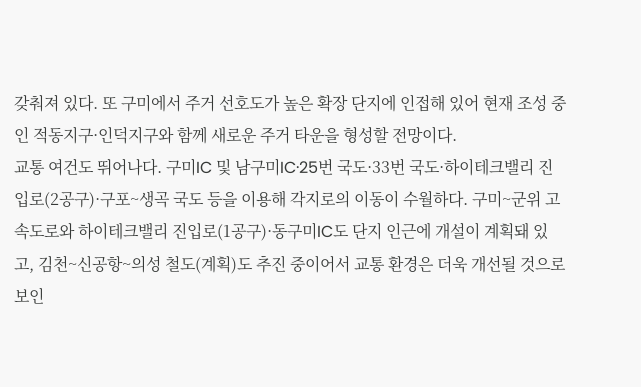갖춰져 있다. 또 구미에서 주거 선호도가 높은 확장 단지에 인접해 있어 현재 조성 중인 적동지구·인덕지구와 함께 새로운 주거 타운을 형성할 전망이다.
교통 여건도 뛰어나다. 구미IC 및 남구미IC·25번 국도·33번 국도·하이테크밸리 진입로(2공구)·구포~생곡 국도 등을 이용해 각지로의 이동이 수월하다. 구미~군위 고속도로와 하이테크밸리 진입로(1공구)·동구미IC도 단지 인근에 개설이 계획돼 있고, 김천~신공항~의성 철도(계획)도 추진 중이어서 교통 환경은 더욱 개선될 것으로 보인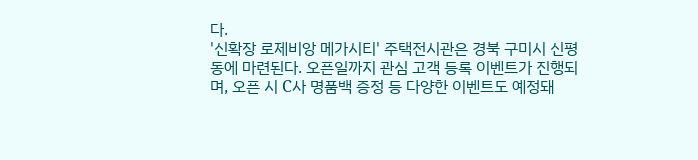다.
'신확장 로제비앙 메가시티' 주택전시관은 경북 구미시 신평동에 마련된다. 오픈일까지 관심 고객 등록 이벤트가 진행되며, 오픈 시 C사 명품백 증정 등 다양한 이벤트도 예정돼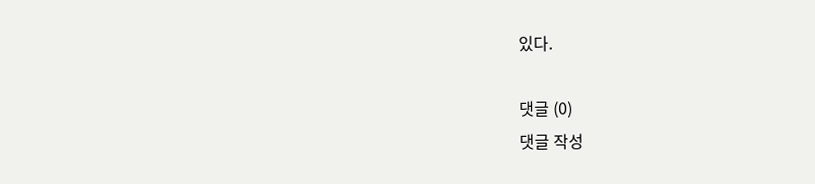있다.

댓글 (0)
댓글 작성